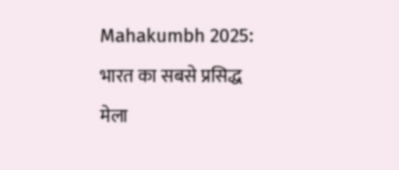Mahakumbh 2025: भारत का सबसे प्रसिद्ध मेला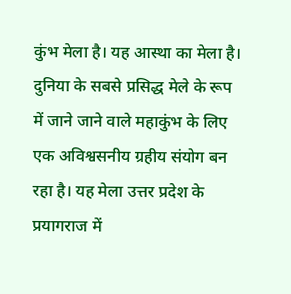कुंभ मेला है। यह आस्था का मेला है। दुनिया के सबसे प्रसिद्ध मेले के रूप में जाने जाने वाले महाकुंभ के लिए एक अविश्वसनीय ग्रहीय संयोग बन रहा है। यह मेला उत्तर प्रदेश के प्रयागराज में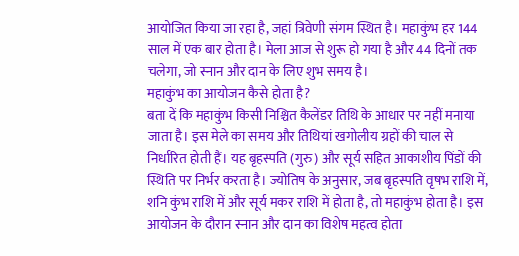आयोजित किया जा रहा है, जहां त्रिवेणी संगम स्थित है। महाकुंभ हर 144 साल में एक बार होता है। मेला आज से शुरू हो गया है और 44 दिनों तक चलेगा, जो स्नान और दान के लिए शुभ समय है।
महाकुंभ का आयोजन कैसे होता है?
बता दें कि महाकुंभ किसी निश्चित कैलेंडर तिथि के आधार पर नहीं मनाया जाता है। इस मेले का समय और तिथियां खगोलीय ग्रहों की चाल से निर्धारित होती हैं। यह बृहस्पति (गुरु) और सूर्य सहित आकाशीय पिंडों की स्थिति पर निर्भर करता है। ज्योतिष के अनुसार, जब बृहस्पति वृषभ राशि में, शनि कुंभ राशि में और सूर्य मकर राशि में होता है, तो महाकुंभ होता है। इस आयोजन के दौरान स्नान और दान का विशेष महत्व होता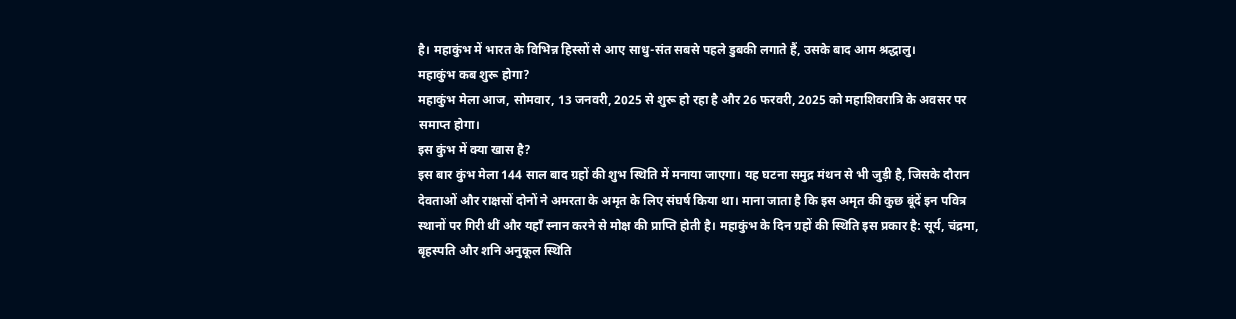है। महाकुंभ में भारत के विभिन्न हिस्सों से आए साधु-संत सबसे पहले डुबकी लगाते हैं, उसके बाद आम श्रद्धालु।
महाकुंभ कब शुरू होगा?
महाकुंभ मेला आज, सोमवार, 13 जनवरी, 2025 से शुरू हो रहा है और 26 फरवरी, 2025 को महाशिवरात्रि के अवसर पर समाप्त होगा।
इस कुंभ में क्या खास है?
इस बार कुंभ मेला 144 साल बाद ग्रहों की शुभ स्थिति में मनाया जाएगा। यह घटना समुद्र मंथन से भी जुड़ी है, जिसके दौरान देवताओं और राक्षसों दोनों ने अमरता के अमृत के लिए संघर्ष किया था। माना जाता है कि इस अमृत की कुछ बूंदें इन पवित्र स्थानों पर गिरी थीं और यहाँ स्नान करने से मोक्ष की प्राप्ति होती है। महाकुंभ के दिन ग्रहों की स्थिति इस प्रकार है: सूर्य, चंद्रमा, बृहस्पति और शनि अनुकूल स्थिति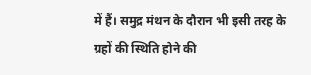में हैं। समुद्र मंथन के दौरान भी इसी तरह के ग्रहों की स्थिति होने की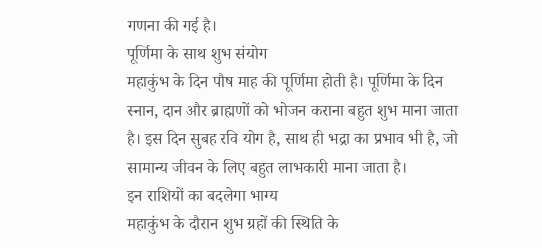गणना की गई है।
पूर्णिमा के साथ शुभ संयोग
महाकुंभ के दिन पौष माह की पूर्णिमा होती है। पूर्णिमा के दिन स्नान, दान और ब्राह्मणों को भोजन कराना बहुत शुभ माना जाता है। इस दिन सुबह रवि योग है, साथ ही भद्रा का प्रभाव भी है, जो सामान्य जीवन के लिए बहुत लाभकारी माना जाता है।
इन राशियों का बदलेगा भाग्य
महाकुंभ के दौरान शुभ ग्रहों की स्थिति के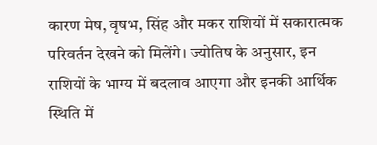कारण मेष, वृषभ, सिंह और मकर राशियों में सकारात्मक परिवर्तन देखने को मिलेंगे। ज्योतिष के अनुसार, इन राशियों के भाग्य में बदलाव आएगा और इनकी आर्थिक स्थिति में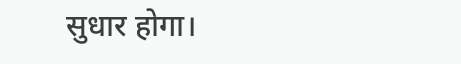सुधार होगा।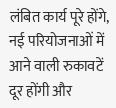लंबित कार्य पूरे होंगे, नई परियोजनाओं में आने वाली रुकावटें दूर होंगी और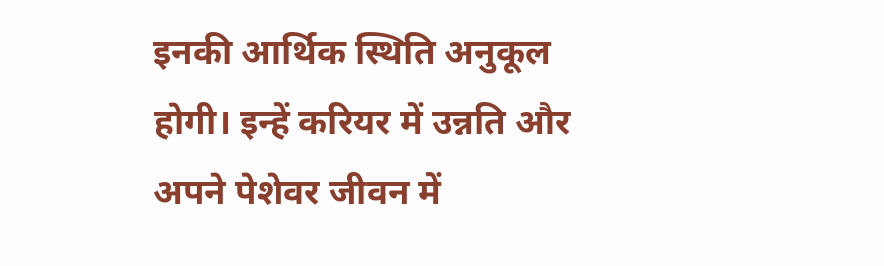इनकी आर्थिक स्थिति अनुकूल होगी। इन्हें करियर में उन्नति और अपने पेशेवर जीवन में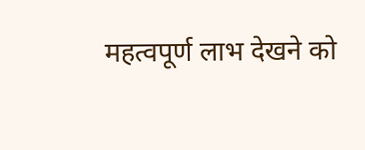महत्वपूर्ण लाभ देखने को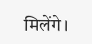मिलेंगे।